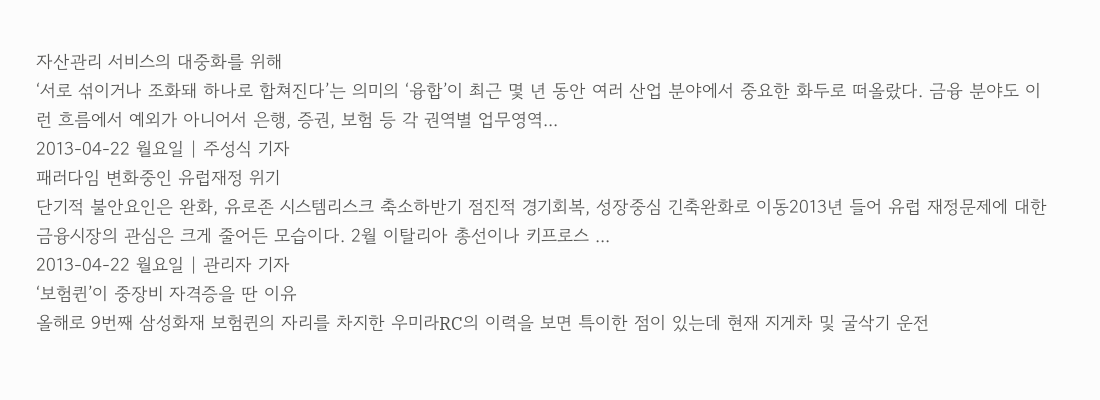자산관리 서비스의 대중화를 위해
‘서로 섞이거나 조화돼 하나로 합쳐진다’는 의미의 ‘융합’이 최근 몇 년 동안 여러 산업 분야에서 중요한 화두로 떠올랐다. 금융 분야도 이런 흐름에서 예외가 아니어서 은행, 증권, 보험 등 각 권역별 업무영역...
2013-04-22 월요일 | 주성식 기자
패러다임 변화중인 유럽재정 위기
단기적 불안요인은 완화, 유로존 시스템리스크 축소하반기 점진적 경기회복, 성장중심 긴축완화로 이동2013년 들어 유럽 재정문제에 대한 금융시장의 관심은 크게 줄어든 모습이다. 2월 이탈리아 총선이나 키프로스 ...
2013-04-22 월요일 | 관리자 기자
‘보험퀸’이 중장비 자격증을 딴 이유
올해로 9번째 삼성화재 보험퀸의 자리를 차지한 우미라RC의 이력을 보면 특이한 점이 있는데 현재 지게차 및 굴삭기 운전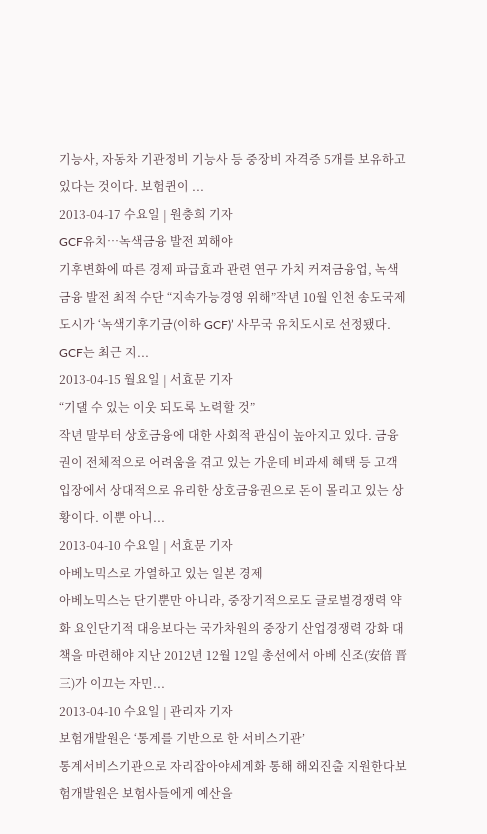기능사, 자동차 기관정비 기능사 등 중장비 자격증 5개를 보유하고 있다는 것이다. 보험퀸이 ...
2013-04-17 수요일 | 원충희 기자
GCF유치…녹색금융 발전 꾀해야
기후변화에 따른 경제 파급효과 관련 연구 가치 커져금융업, 녹색금융 발전 최적 수단 “지속가능경영 위해”작년 10월 인천 송도국제도시가 ‘녹색기후기금(이하 GCF)’ 사무국 유치도시로 선정됐다. GCF는 최근 지...
2013-04-15 월요일 | 서효문 기자
“기댈 수 있는 이웃 되도록 노력할 것”
작년 말부터 상호금융에 대한 사회적 관심이 높아지고 있다. 금융권이 전체적으로 어려움을 겪고 있는 가운데 비과세 혜택 등 고객 입장에서 상대적으로 유리한 상호금융권으로 돈이 몰리고 있는 상황이다. 이뿐 아니...
2013-04-10 수요일 | 서효문 기자
아베노믹스로 가열하고 있는 일본 경제
아베노믹스는 단기뿐만 아니라, 중장기적으로도 글로벌경쟁력 약화 요인단기적 대응보다는 국가차원의 중장기 산업경쟁력 강화 대책을 마련해야 지난 2012년 12월 12일 총선에서 아베 신조(安倍 晋三)가 이끄는 자민...
2013-04-10 수요일 | 관리자 기자
보험개발원은 ‘통계를 기반으로 한 서비스기관’
통계서비스기관으로 자리잡아야세계화 통해 해외진출 지원한다보험개발원은 보험사들에게 예산을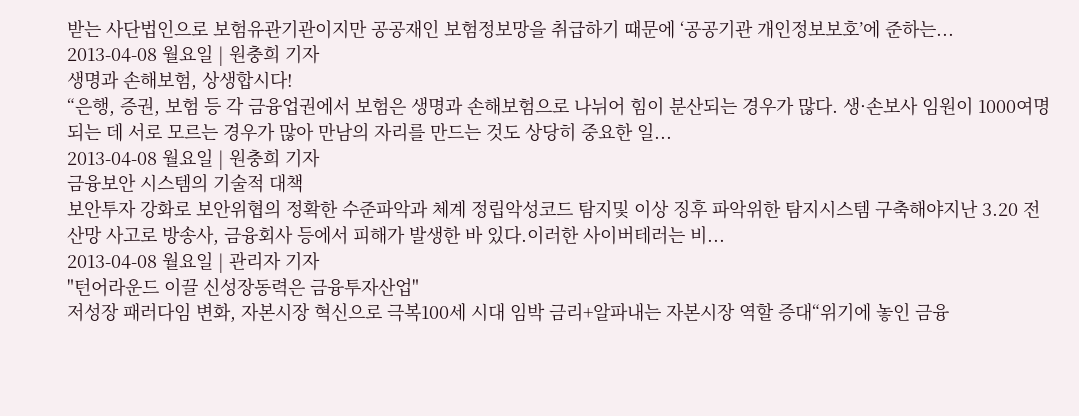받는 사단법인으로 보험유관기관이지만 공공재인 보험정보망을 취급하기 때문에 ‘공공기관 개인정보보호’에 준하는...
2013-04-08 월요일 | 원충희 기자
생명과 손해보험, 상생합시다!
“은행, 증권, 보험 등 각 금융업권에서 보험은 생명과 손해보험으로 나뉘어 힘이 분산되는 경우가 많다. 생·손보사 임원이 1000여명 되는 데 서로 모르는 경우가 많아 만남의 자리를 만드는 것도 상당히 중요한 일...
2013-04-08 월요일 | 원충희 기자
금융보안 시스템의 기술적 대책
보안투자 강화로 보안위협의 정확한 수준파악과 체계 정립악성코드 탐지및 이상 징후 파악위한 탐지시스템 구축해야지난 3.20 전산망 사고로 방송사, 금융회사 등에서 피해가 발생한 바 있다.이러한 사이버테러는 비...
2013-04-08 월요일 | 관리자 기자
"턴어라운드 이끌 신성장동력은 금융투자산업"
저성장 패러다임 변화, 자본시장 혁신으로 극복100세 시대 임박 금리+알파내는 자본시장 역할 증대“위기에 놓인 금융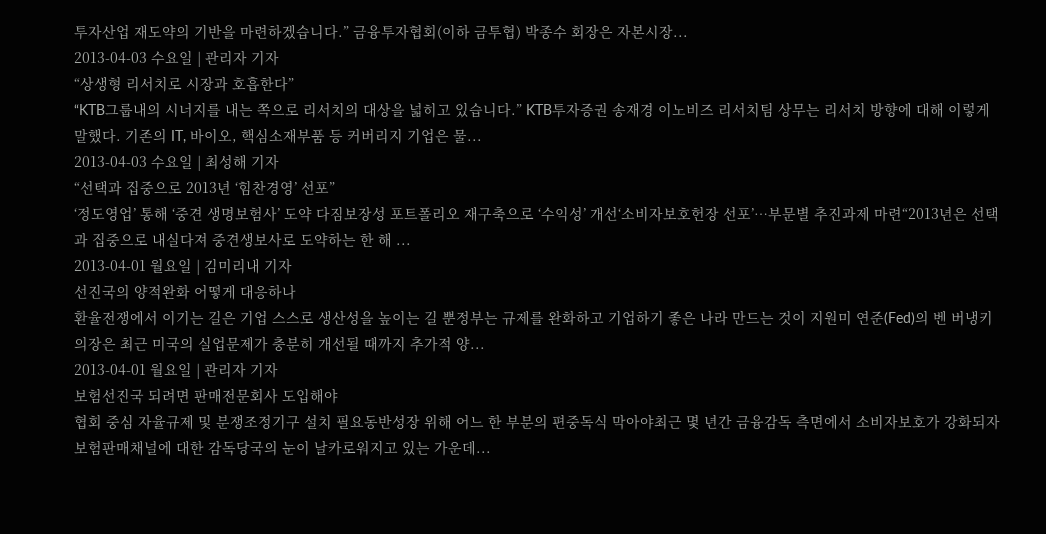투자산업 재도약의 기반을 마련하겠습니다.” 금융투자협회(이하 금투협) 박종수 회장은 자본시장...
2013-04-03 수요일 | 관리자 기자
“상생형 리서치로 시장과 호흡한다”
“KTB그룹내의 시너지를 내는 쪽으로 리서치의 대상을 넓히고 있습니다.” KTB투자증권 송재경 이노비즈 리서치팀 상무는 리서치 방향에 대해 이렇게 말했다. 기존의 IT, 바이오, 핵심소재부품 등 커버리지 기업은 물...
2013-04-03 수요일 | 최성해 기자
“선택과 집중으로 2013년 ‘힘찬경영’ 선포”
‘정도영업’ 통해 ‘중견 생명보험사’ 도약 다짐보장성 포트폴리오 재구축으로 ‘수익성’ 개선‘소비자보호헌장 선포’…부문별 추진과제 마련“2013년은 선택과 집중으로 내실다져 중견생보사로 도약하는 한 해 ...
2013-04-01 월요일 | 김미리내 기자
선진국의 양적완화 어떻게 대응하나
환율전쟁에서 이기는 길은 기업 스스로 생산성을 높이는 길 뿐정부는 규제를 완화하고 기업하기 좋은 나라 만드는 것이 지원미 연준(Fed)의 벤 버냉키 의장은 최근 미국의 실업문제가 충분히 개선될 때까지 추가적 양...
2013-04-01 월요일 | 관리자 기자
보험선진국 되려면 판매전문회사 도입해야
협회 중심 자율규제 및 분쟁조정기구 설치 필요동반성장 위해 어느 한 부분의 편중독식 막아야최근 몇 년간 금융감독 측면에서 소비자보호가 강화되자 보험판매채널에 대한 감독당국의 눈이 날카로워지고 있는 가운데...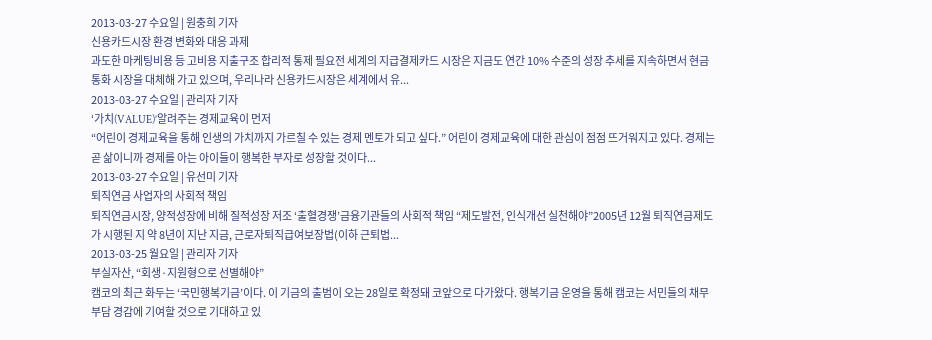2013-03-27 수요일 | 원충희 기자
신용카드시장 환경 변화와 대응 과제
과도한 마케팅비용 등 고비용 지출구조 합리적 통제 필요전 세계의 지급결제카드 시장은 지금도 연간 10% 수준의 성장 추세를 지속하면서 현금통화 시장을 대체해 가고 있으며, 우리나라 신용카드시장은 세계에서 유...
2013-03-27 수요일 | 관리자 기자
‘가치(VALUE)’알려주는 경제교육이 먼저
“어린이 경제교육을 통해 인생의 가치까지 가르칠 수 있는 경제 멘토가 되고 싶다.” 어린이 경제교육에 대한 관심이 점점 뜨거워지고 있다. 경제는 곧 삶이니까 경제를 아는 아이들이 행복한 부자로 성장할 것이다...
2013-03-27 수요일 | 유선미 기자
퇴직연금 사업자의 사회적 책임
퇴직연금시장, 양적성장에 비해 질적성장 저조 ‘출혈경쟁’금융기관들의 사회적 책임 “제도발전, 인식개선 실천해야”2005년 12월 퇴직연금제도가 시행된 지 약 8년이 지난 지금, 근로자퇴직급여보장법(이하 근퇴법...
2013-03-25 월요일 | 관리자 기자
부실자산, “회생·지원형으로 선별해야”
캠코의 최근 화두는 ‘국민행복기금’이다. 이 기금의 출범이 오는 28일로 확정돼 코앞으로 다가왔다. 행복기금 운영을 통해 캠코는 서민들의 채무부담 경감에 기여할 것으로 기대하고 있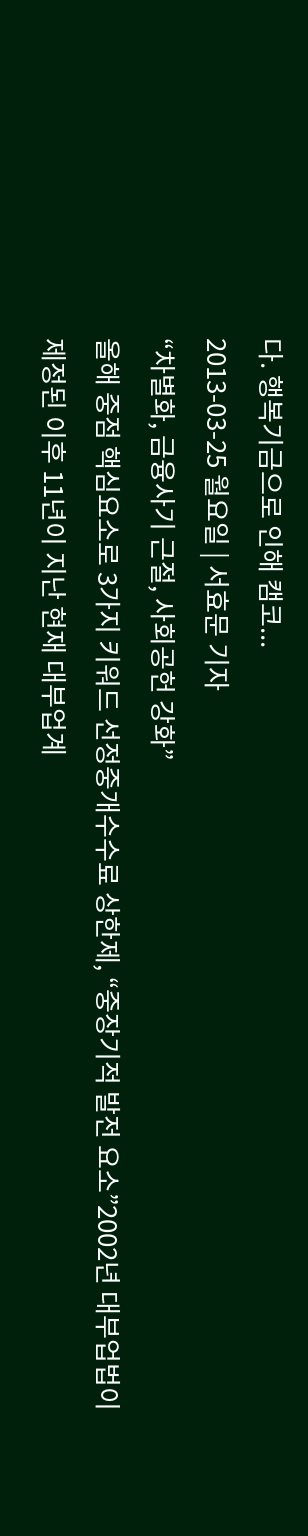다. 행복기금으로 인해 캠코...
2013-03-25 월요일 | 서효문 기자
“차별화, 금융사기 근절, 사회공헌 강화”
올해 중점 핵심요소로 3가지 키워드 선정중개수수료 상한제, “중장기적 발전 요소”2002년 대부업법이 제정된 이후 11년이 지난 현재 대부업계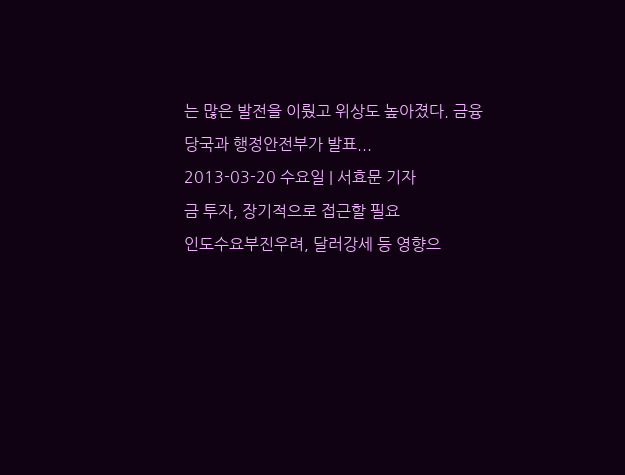는 많은 발전을 이뤘고 위상도 높아졌다. 금융당국과 행정안전부가 발표...
2013-03-20 수요일 | 서효문 기자
금 투자, 장기적으로 접근할 필요
인도수요부진우려, 달러강세 등 영향으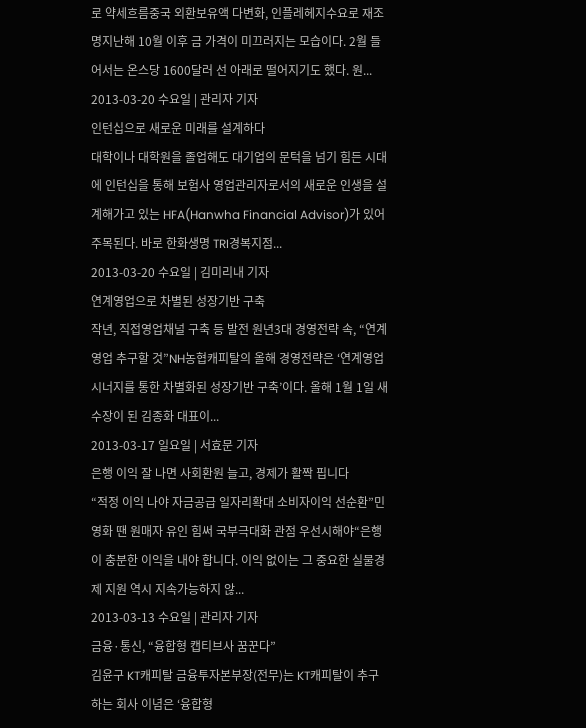로 약세흐름중국 외환보유액 다변화, 인플레헤지수요로 재조명지난해 10월 이후 금 가격이 미끄러지는 모습이다. 2월 들어서는 온스당 1600달러 선 아래로 떨어지기도 했다. 원...
2013-03-20 수요일 | 관리자 기자
인턴십으로 새로운 미래를 설계하다
대학이나 대학원을 졸업해도 대기업의 문턱을 넘기 힘든 시대에 인턴십을 통해 보험사 영업관리자로서의 새로운 인생을 설계해가고 있는 HFA(Hanwha Financial Advisor)가 있어 주목된다. 바로 한화생명 TRI경복지점...
2013-03-20 수요일 | 김미리내 기자
연계영업으로 차별된 성장기반 구축
작년, 직접영업채널 구축 등 발전 원년3대 경영전략 속, “연계영업 추구할 것”NH농협캐피탈의 올해 경영전략은 ‘연계영업 시너지를 통한 차별화된 성장기반 구축’이다. 올해 1월 1일 새 수장이 된 김종화 대표이...
2013-03-17 일요일 | 서효문 기자
은행 이익 잘 나면 사회환원 늘고, 경제가 활짝 핍니다
“적정 이익 나야 자금공급 일자리확대 소비자이익 선순환”민영화 땐 원매자 유인 힘써 국부극대화 관점 우선시해야“은행이 충분한 이익을 내야 합니다. 이익 없이는 그 중요한 실물경제 지원 역시 지속가능하지 않...
2013-03-13 수요일 | 관리자 기자
금융·통신, “융합형 캡티브사 꿈꾼다”
김윤구 KT캐피탈 금융투자본부장(전무)는 KT캐피탈이 추구하는 회사 이념은 ‘융합형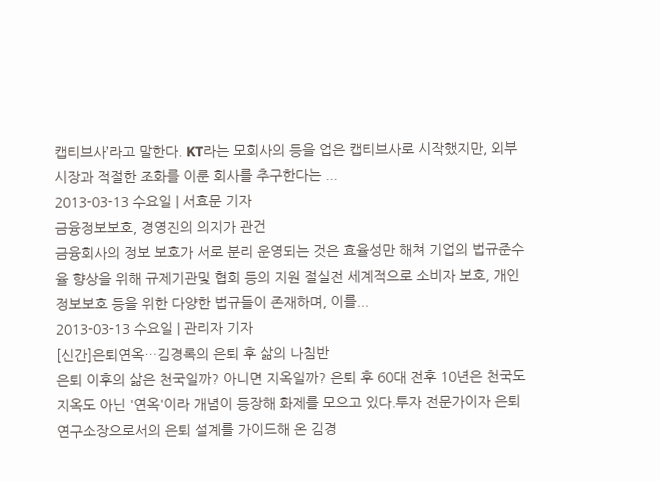캡티브사’라고 말한다. KT라는 모회사의 등을 업은 캡티브사로 시작했지만, 외부시장과 적절한 조화를 이룬 회사를 추구한다는 ...
2013-03-13 수요일 | 서효문 기자
금융정보보호, 경영진의 의지가 관건
금융회사의 정보 보호가 서로 분리 운영되는 것은 효율성만 해쳐 기업의 법규준수율 향상을 위해 규제기관및 협회 등의 지원 절실전 세계적으로 소비자 보호, 개인정보보호 등을 위한 다양한 법규들이 존재하며, 이를...
2013-03-13 수요일 | 관리자 기자
[신간]은퇴연옥…김경록의 은퇴 후 삶의 나침반
은퇴 이후의 삶은 천국일까? 아니면 지옥일까? 은퇴 후 60대 전후 10년은 천국도 지옥도 아닌 '연옥'이라 개념이 등장해 화제를 모으고 있다.투자 전문가이자 은퇴연구소장으로서의 은퇴 설계를 가이드해 온 김경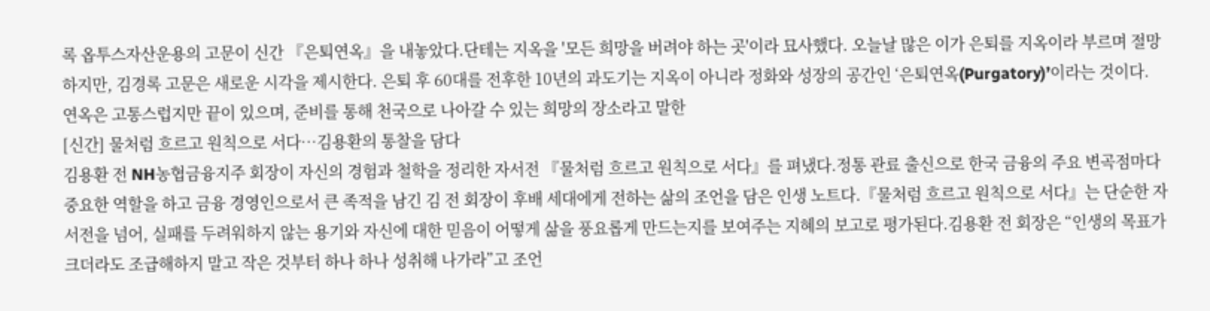록 옵투스자산운용의 고문이 신간 『은퇴연옥』을 내놓았다.단테는 지옥을 '모든 희망을 버려야 하는 곳'이라 묘사했다. 오늘날 많은 이가 은퇴를 지옥이라 부르며 절망하지만, 김경록 고문은 새로운 시각을 제시한다. 은퇴 후 60대를 전후한 10년의 과도기는 지옥이 아니라 정화와 성장의 공간인 ‘은퇴연옥(Purgatory)’이라는 것이다. 연옥은 고통스럽지만 끝이 있으며, 준비를 통해 천국으로 나아갈 수 있는 희망의 장소라고 말한
[신간] 물처럼 흐르고 원칙으로 서다…김용환의 통찰을 담다
김용환 전 NH농협금융지주 회장이 자신의 경험과 철학을 정리한 자서전 『물처럼 흐르고 원칙으로 서다』를 펴냈다.정통 관료 출신으로 한국 금융의 주요 변곡점마다 중요한 역할을 하고 금융 경영인으로서 큰 족적을 남긴 김 전 회장이 후배 세대에게 전하는 삶의 조언을 담은 인생 노트다.『물처럼 흐르고 원칙으로 서다』는 단순한 자서전을 넘어, 실패를 두려워하지 않는 용기와 자신에 대한 믿음이 어떻게 삶을 풍요롭게 만드는지를 보여주는 지혜의 보고로 평가된다.김용환 전 회장은 “인생의 목표가 크더라도 조급해하지 말고 작은 것부터 하나 하나 성취해 나가라”고 조언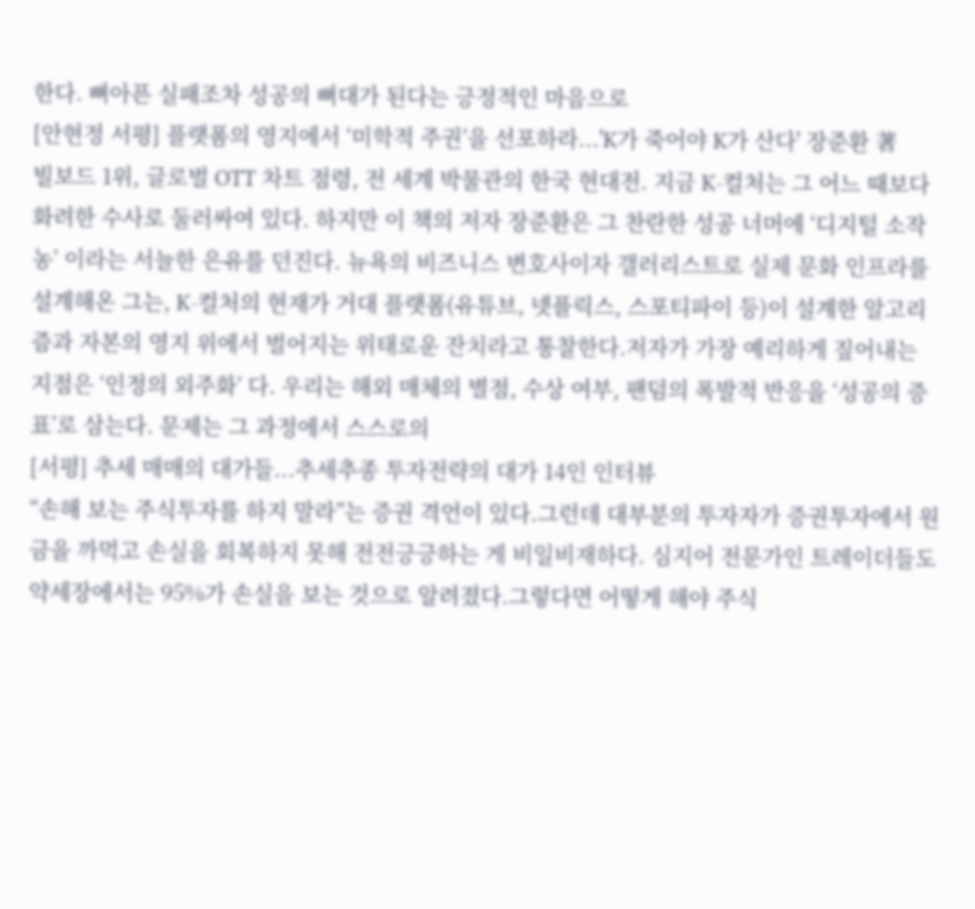한다. 뼈아픈 실패조차 성공의 뼈대가 된다는 긍정적인 마음으로
[안현정 서평] 플랫폼의 영지에서 ‘미학적 주권’을 선포하라...'K가 죽어야 K가 산다' 장준환 著
빌보드 1위, 글로벌 OTT 차트 점령, 전 세계 박물관의 한국 현대전. 지금 K-컬처는 그 어느 때보다 화려한 수사로 둘러싸여 있다. 하지만 이 책의 저자 장준환은 그 찬란한 성공 너머에 ‘디지털 소작농’ 이라는 서늘한 은유를 던진다. 뉴욕의 비즈니스 변호사이자 갤러리스트로 실제 문화 인프라를 설계해온 그는, K-컬처의 현재가 거대 플랫폼(유튜브, 넷플릭스, 스포티파이 등)이 설계한 알고리즘과 자본의 영지 위에서 벌어지는 위태로운 잔치라고 통찰한다.저자가 가장 예리하게 짚어내는 지점은 ‘인정의 외주화’ 다. 우리는 해외 매체의 별점, 수상 여부, 팬덤의 폭발적 반응을 ‘성공의 증표’로 삼는다. 문제는 그 과정에서 스스로의
[서평] 추세 매매의 대가들...추세추종 투자전략의 대가 14인 인터뷰
“손해 보는 주식투자를 하지 말라”는 증권 격언이 있다.그런데 대부분의 투자자가 증권투자에서 원금을 까먹고 손실을 회복하지 못해 전전긍긍하는 게 비일비재하다. 심지어 전문가인 트레이더들도 약세장에서는 95%가 손실을 보는 것으로 알려졌다.그렇다면 어떻게 해야 주식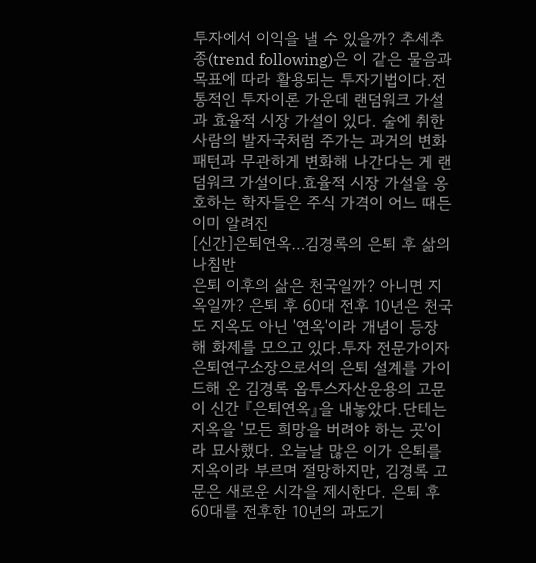투자에서 이익을 낼 수 있을까? 추세추종(trend following)은 이 같은 물음과 목표에 따라 활용되는 투자기법이다.전통적인 투자이론 가운데 랜덤워크 가설과 효율적 시장 가설이 있다. 술에 취한 사람의 발자국처럼 주가는 과거의 변화 패턴과 무관하게 변화해 나간다는 게 랜덤워크 가설이다.효율적 시장 가설을 옹호하는 학자들은 주식 가격이 어느 때든 이미 알려진
[신간]은퇴연옥…김경록의 은퇴 후 삶의 나침반
은퇴 이후의 삶은 천국일까? 아니면 지옥일까? 은퇴 후 60대 전후 10년은 천국도 지옥도 아닌 '연옥'이라 개념이 등장해 화제를 모으고 있다.투자 전문가이자 은퇴연구소장으로서의 은퇴 설계를 가이드해 온 김경록 옵투스자산운용의 고문이 신간 『은퇴연옥』을 내놓았다.단테는 지옥을 '모든 희망을 버려야 하는 곳'이라 묘사했다. 오늘날 많은 이가 은퇴를 지옥이라 부르며 절망하지만, 김경록 고문은 새로운 시각을 제시한다. 은퇴 후 60대를 전후한 10년의 과도기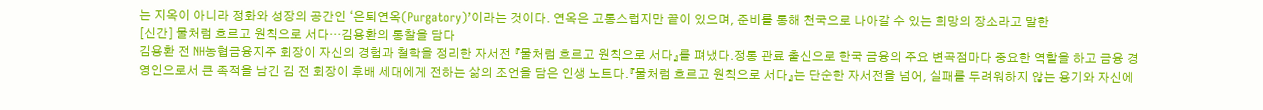는 지옥이 아니라 정화와 성장의 공간인 ‘은퇴연옥(Purgatory)’이라는 것이다. 연옥은 고통스럽지만 끝이 있으며, 준비를 통해 천국으로 나아갈 수 있는 희망의 장소라고 말한
[신간] 물처럼 흐르고 원칙으로 서다…김용환의 통찰을 담다
김용환 전 NH농협금융지주 회장이 자신의 경험과 철학을 정리한 자서전 『물처럼 흐르고 원칙으로 서다』를 펴냈다.정통 관료 출신으로 한국 금융의 주요 변곡점마다 중요한 역할을 하고 금융 경영인으로서 큰 족적을 남긴 김 전 회장이 후배 세대에게 전하는 삶의 조언을 담은 인생 노트다.『물처럼 흐르고 원칙으로 서다』는 단순한 자서전을 넘어, 실패를 두려워하지 않는 용기와 자신에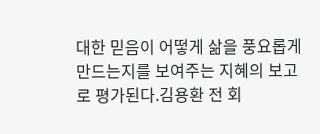대한 믿음이 어떻게 삶을 풍요롭게 만드는지를 보여주는 지혜의 보고로 평가된다.김용환 전 회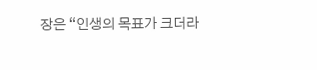장은 “인생의 목표가 크더라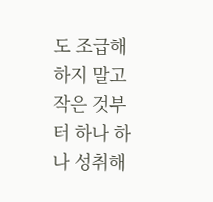도 조급해하지 말고 작은 것부터 하나 하나 성취해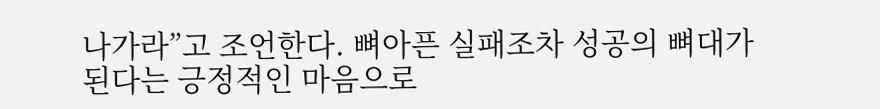나가라”고 조언한다. 뼈아픈 실패조차 성공의 뼈대가 된다는 긍정적인 마음으로